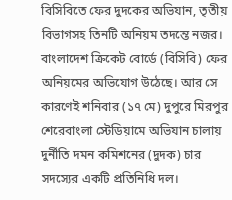বিসিবিতে ফের দুদকের অভিযান, তৃতীয় বিভাগসহ তিনটি অনিয়ম তদন্তে নজর।
বাংলাদেশ ক্রিকেট বোর্ডে (বিসিবি) ফের অনিয়মের অভিযোগ উঠেছে। আর সে কারণেই শনিবার (১৭ মে) দুপুরে মিরপুর শেরেবাংলা স্টেডিয়ামে অভিযান চালায় দুর্নীতি দমন কমিশনের (দুদক) চার সদস্যের একটি প্রতিনিধি দল।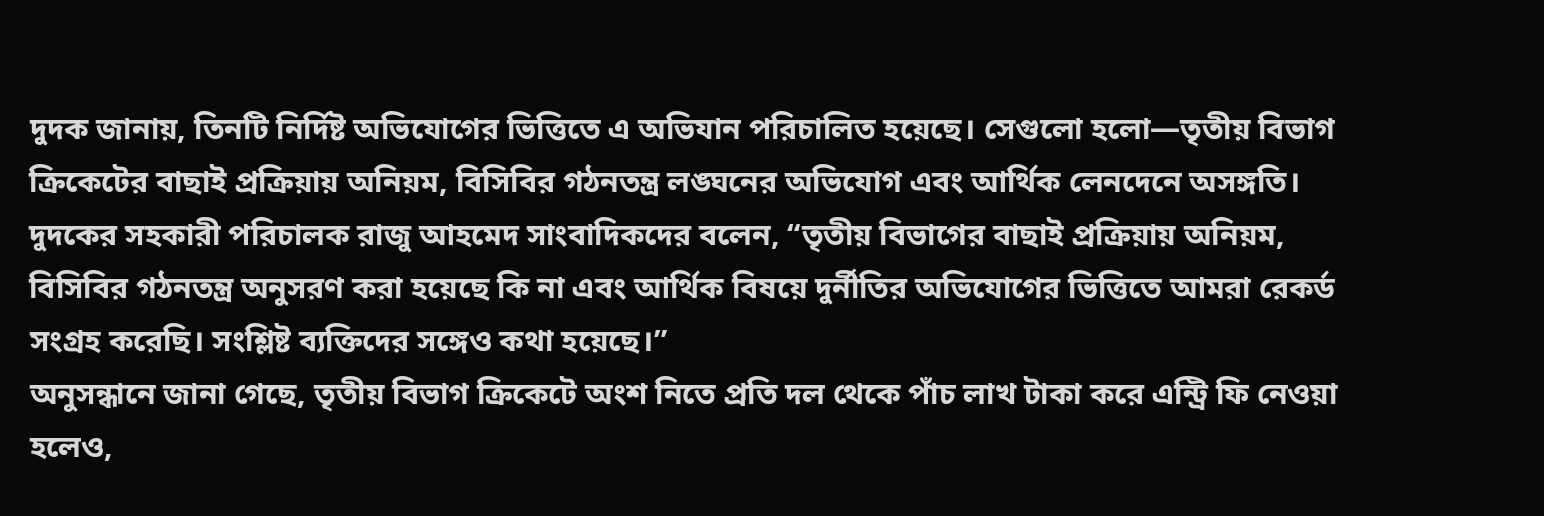দুদক জানায়, তিনটি নির্দিষ্ট অভিযোগের ভিত্তিতে এ অভিযান পরিচালিত হয়েছে। সেগুলো হলো—তৃতীয় বিভাগ ক্রিকেটের বাছাই প্রক্রিয়ায় অনিয়ম, বিসিবির গঠনতন্ত্র লঙ্ঘনের অভিযোগ এবং আর্থিক লেনদেনে অসঙ্গতি।
দুদকের সহকারী পরিচালক রাজু আহমেদ সাংবাদিকদের বলেন, “তৃতীয় বিভাগের বাছাই প্রক্রিয়ায় অনিয়ম, বিসিবির গঠনতন্ত্র অনুসরণ করা হয়েছে কি না এবং আর্থিক বিষয়ে দুর্নীতির অভিযোগের ভিত্তিতে আমরা রেকর্ড সংগ্রহ করেছি। সংশ্লিষ্ট ব্যক্তিদের সঙ্গেও কথা হয়েছে।”
অনুসন্ধানে জানা গেছে, তৃতীয় বিভাগ ক্রিকেটে অংশ নিতে প্রতি দল থেকে পাঁচ লাখ টাকা করে এন্ট্রি ফি নেওয়া হলেও,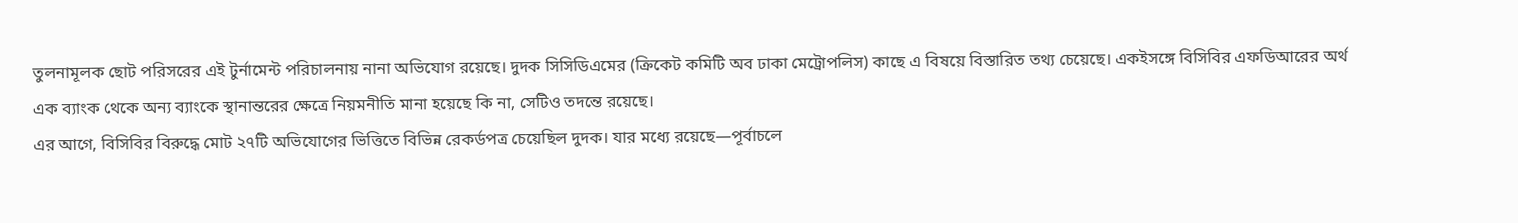তুলনামূলক ছোট পরিসরের এই টুর্নামেন্ট পরিচালনায় নানা অভিযোগ রয়েছে। দুদক সিসিডিএমের (ক্রিকেট কমিটি অব ঢাকা মেট্রোপলিস) কাছে এ বিষয়ে বিস্তারিত তথ্য চেয়েছে। একইসঙ্গে বিসিবির এফডিআরের অর্থ এক ব্যাংক থেকে অন্য ব্যাংকে স্থানান্তরের ক্ষেত্রে নিয়মনীতি মানা হয়েছে কি না, সেটিও তদন্তে রয়েছে।
এর আগে, বিসিবির বিরুদ্ধে মোট ২৭টি অভিযোগের ভিত্তিতে বিভিন্ন রেকর্ডপত্র চেয়েছিল দুদক। যার মধ্যে রয়েছে—পূর্বাচলে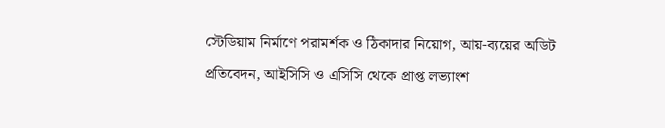স্টেডিয়াম নির্মাণে পরামর্শক ও ঠিকাদার নিয়োগ, আয়-ব্যয়ের অডিট প্রতিবেদন, আইসিসি ও এসিসি থেকে প্রাপ্ত লভ্যাংশ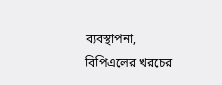ব্যবস্থাপনা, বিপিএলের খরচের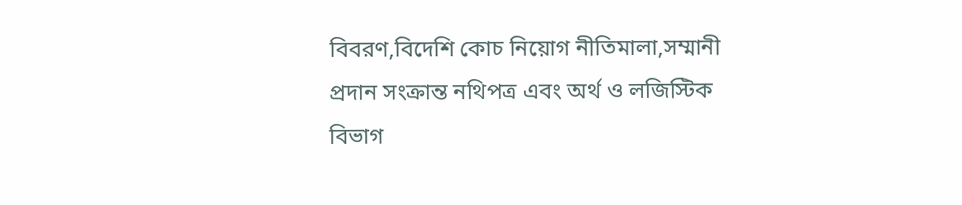বিবরণ,বিদেশি কোচ নিয়োগ নীতিমালা,সম্মানী প্রদান সংক্রান্ত নথিপত্র এবং অর্থ ও লজিস্টিক বিভাগ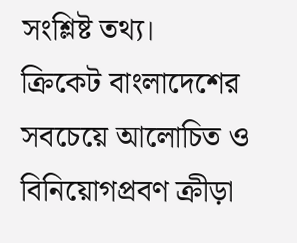সংশ্লিষ্ট তথ্য।
ক্রিকেট বাংলাদেশের সবচেয়ে আলোচিত ও বিনিয়োগপ্রবণ ক্রীড়া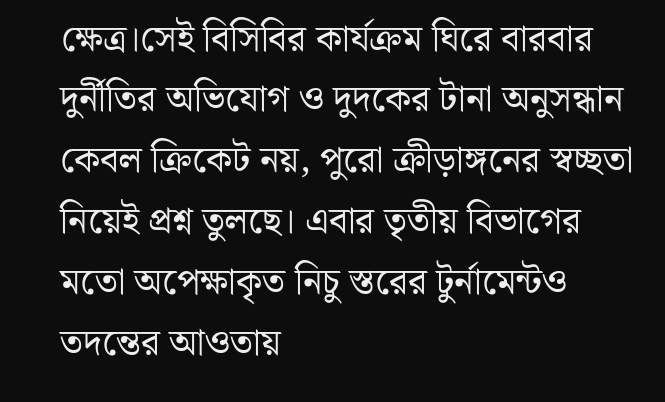ক্ষেত্র।সেই বিসিবির কার্যক্রম ঘিরে বারবার দুর্নীতির অভিযোগ ও দুদকের টানা অনুসন্ধান কেবল ক্রিকেট নয়, পুরো ক্রীড়াঙ্গনের স্বচ্ছতা নিয়েই প্রশ্ন তুলছে। এবার তৃতীয় বিভাগের মতো অপেক্ষাকৃত নিচু স্তরের টুর্নামেন্টও তদন্তের আওতায়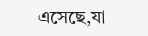এসেছে,যা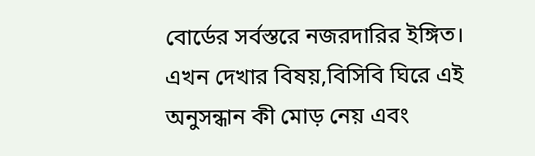বোর্ডের সর্বস্তরে নজরদারির ইঙ্গিত।
এখন দেখার বিষয়,বিসিবি ঘিরে এই অনুসন্ধান কী মোড় নেয় এবং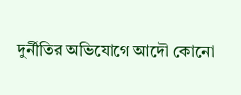দুর্নীতির অভিযোগে আদৌ কোনো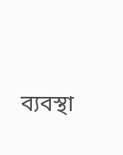ব্যবস্থা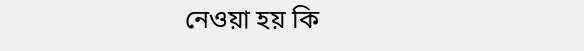নেওয়া হয় কি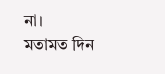না।
মতামত দিন